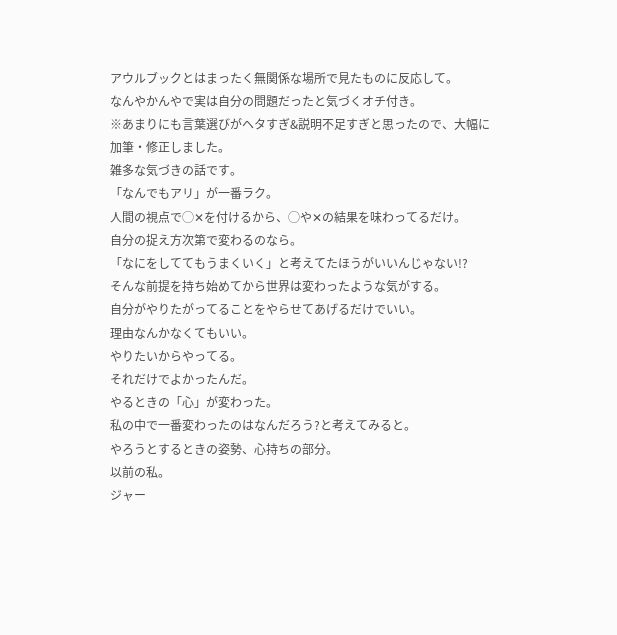アウルブックとはまったく無関係な場所で見たものに反応して。
なんやかんやで実は自分の問題だったと気づくオチ付き。
※あまりにも言葉選びがヘタすぎ&説明不足すぎと思ったので、大幅に加筆・修正しました。
雑多な気づきの話です。
「なんでもアリ」が一番ラク。
人間の視点で◯✕を付けるから、◯や✕の結果を味わってるだけ。
自分の捉え方次第で変わるのなら。
「なにをしててもうまくいく」と考えてたほうがいいんじゃない!?
そんな前提を持ち始めてから世界は変わったような気がする。
自分がやりたがってることをやらせてあげるだけでいい。
理由なんかなくてもいい。
やりたいからやってる。
それだけでよかったんだ。
やるときの「心」が変わった。
私の中で一番変わったのはなんだろう?と考えてみると。
やろうとするときの姿勢、心持ちの部分。
以前の私。
ジャー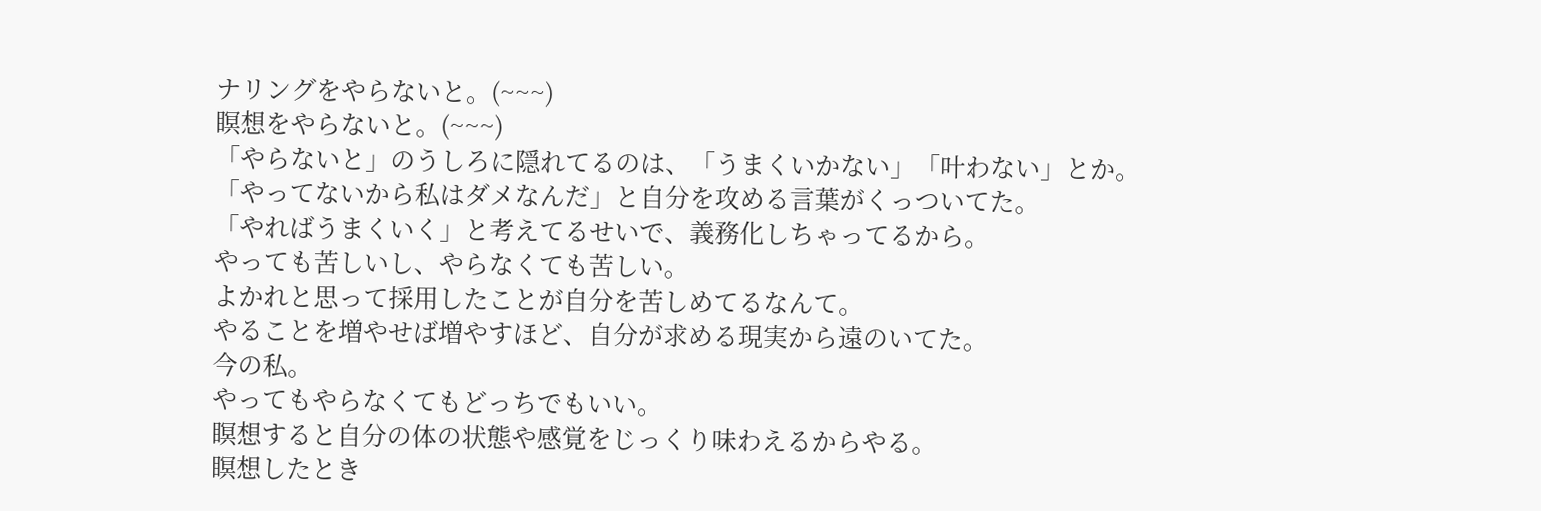ナリングをやらないと。(~~~)
瞑想をやらないと。(~~~)
「やらないと」のうしろに隠れてるのは、「うまくいかない」「叶わない」とか。
「やってないから私はダメなんだ」と自分を攻める言葉がくっついてた。
「やればうまくいく」と考えてるせいで、義務化しちゃってるから。
やっても苦しいし、やらなくても苦しい。
よかれと思って採用したことが自分を苦しめてるなんて。
やることを増やせば増やすほど、自分が求める現実から遠のいてた。
今の私。
やってもやらなくてもどっちでもいい。
瞑想すると自分の体の状態や感覚をじっくり味わえるからやる。
瞑想したとき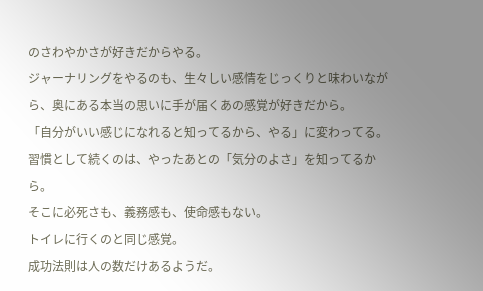のさわやかさが好きだからやる。
ジャーナリングをやるのも、生々しい感情をじっくりと味わいながら、奥にある本当の思いに手が届くあの感覚が好きだから。
「自分がいい感じになれると知ってるから、やる」に変わってる。
習慣として続くのは、やったあとの「気分のよさ」を知ってるから。
そこに必死さも、義務感も、使命感もない。
トイレに行くのと同じ感覚。
成功法則は人の数だけあるようだ。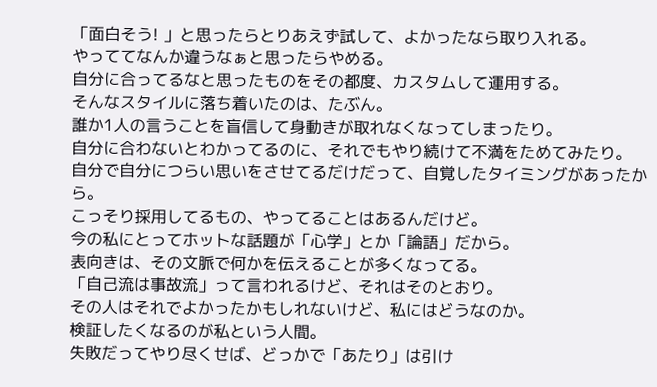「面白そう! 」と思ったらとりあえず試して、よかったなら取り入れる。
やっててなんか違うなぁと思ったらやめる。
自分に合ってるなと思ったものをその都度、カスタムして運用する。
そんなスタイルに落ち着いたのは、たぶん。
誰か1人の言うことを盲信して身動きが取れなくなってしまったり。
自分に合わないとわかってるのに、それでもやり続けて不満をためてみたり。
自分で自分につらい思いをさせてるだけだって、自覚したタイミングがあったから。
こっそり採用してるもの、やってることはあるんだけど。
今の私にとってホットな話題が「心学」とか「論語」だから。
表向きは、その文脈で何かを伝えることが多くなってる。
「自己流は事故流」って言われるけど、それはそのとおり。
その人はそれでよかったかもしれないけど、私にはどうなのか。
検証したくなるのが私という人間。
失敗だってやり尽くせば、どっかで「あたり」は引け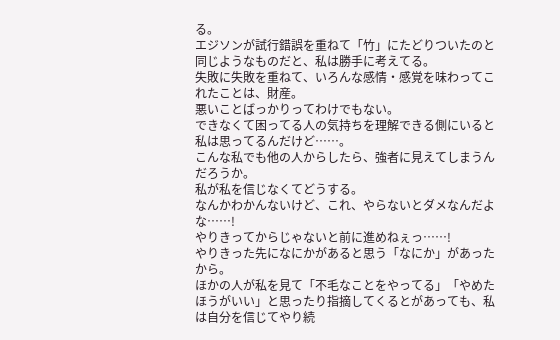る。
エジソンが試行錯誤を重ねて「竹」にたどりついたのと同じようなものだと、私は勝手に考えてる。
失敗に失敗を重ねて、いろんな感情・感覚を味わってこれたことは、財産。
悪いことばっかりってわけでもない。
できなくて困ってる人の気持ちを理解できる側にいると私は思ってるんだけど……。
こんな私でも他の人からしたら、強者に見えてしまうんだろうか。
私が私を信じなくてどうする。
なんかわかんないけど、これ、やらないとダメなんだよな……!
やりきってからじゃないと前に進めねぇっ……!
やりきった先になにかがあると思う「なにか」があったから。
ほかの人が私を見て「不毛なことをやってる」「やめたほうがいい」と思ったり指摘してくるとがあっても、私は自分を信じてやり続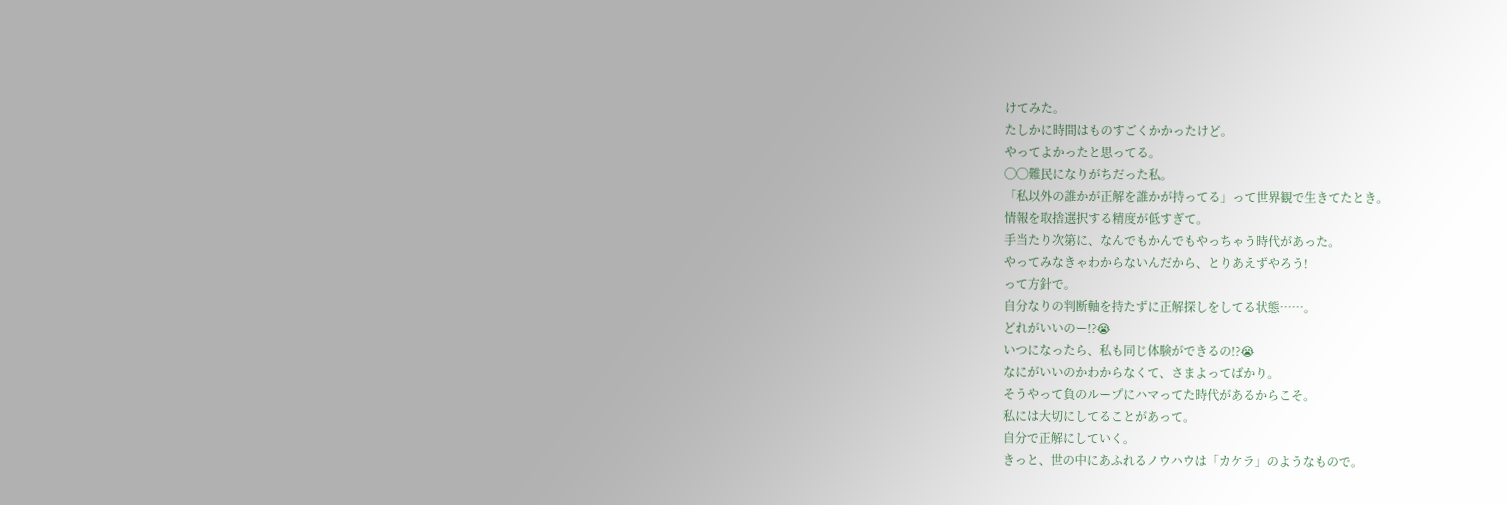けてみた。
たしかに時間はものすごくかかったけど。
やってよかったと思ってる。
◯◯難民になりがちだった私。
「私以外の誰かが正解を誰かが持ってる」って世界観で生きてたとき。
情報を取捨選択する精度が低すぎて。
手当たり次第に、なんでもかんでもやっちゃう時代があった。
やってみなきゃわからないんだから、とりあえずやろう!
って方針で。
自分なりの判断軸を持たずに正解探しをしてる状態……。
どれがいいのー!?😭
いつになったら、私も同じ体験ができるの!?😭
なにがいいのかわからなくて、さまよってばかり。
そうやって負のループにハマってた時代があるからこそ。
私には大切にしてることがあって。
自分で正解にしていく。
きっと、世の中にあふれるノウハウは「カケラ」のようなもので。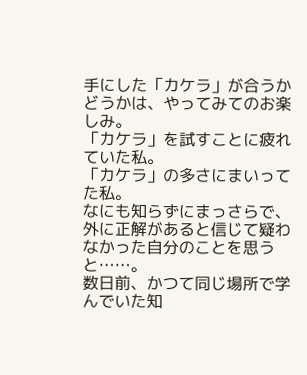手にした「カケラ」が合うかどうかは、やってみてのお楽しみ。
「カケラ」を試すことに疲れていた私。
「カケラ」の多さにまいってた私。
なにも知らずにまっさらで、外に正解があると信じて疑わなかった自分のことを思うと……。
数日前、かつて同じ場所で学んでいた知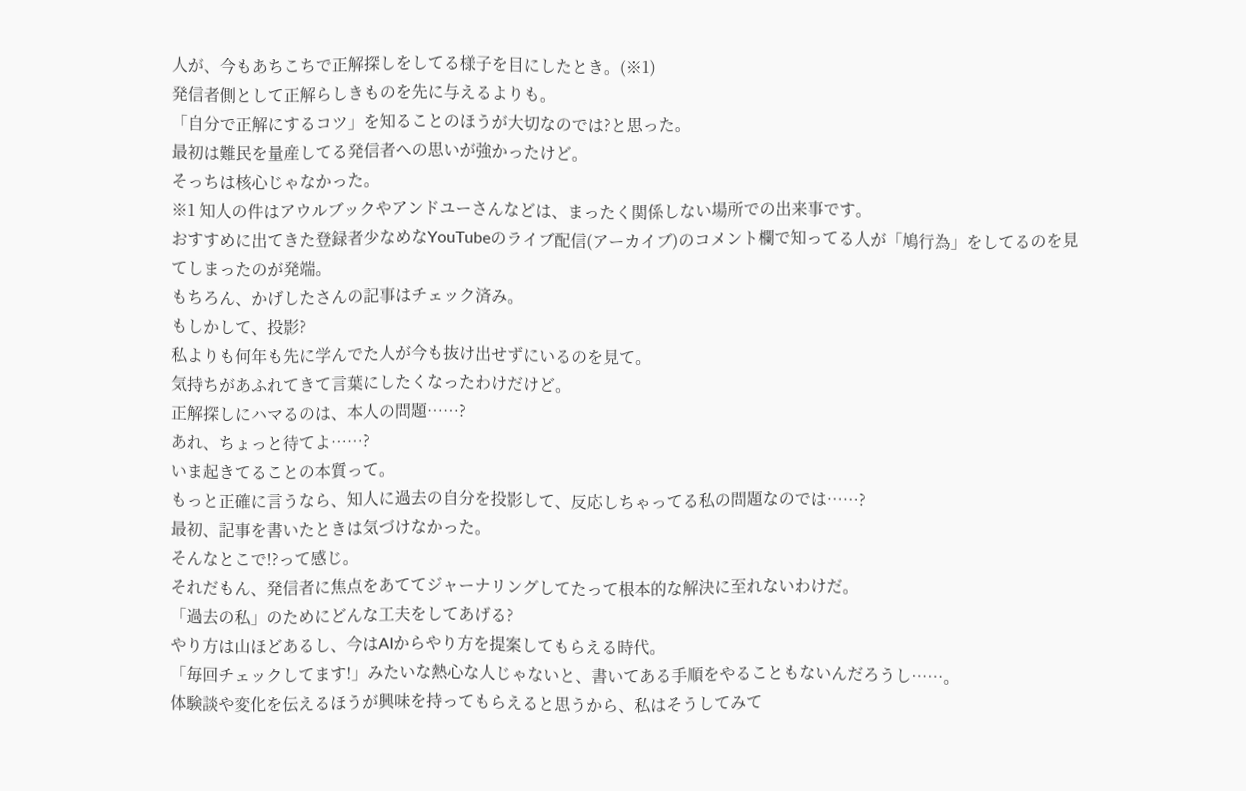人が、今もあちこちで正解探しをしてる様子を目にしたとき。(※1)
発信者側として正解らしきものを先に与えるよりも。
「自分で正解にするコツ」を知ることのほうが大切なのでは?と思った。
最初は難民を量産してる発信者への思いが強かったけど。
そっちは核心じゃなかった。
※1 知人の件はアウルブックやアンドユーさんなどは、まったく関係しない場所での出来事です。
おすすめに出てきた登録者少なめなYouTubeのライブ配信(アーカイブ)のコメント欄で知ってる人が「鳩行為」をしてるのを見てしまったのが発端。
もちろん、かげしたさんの記事はチェック済み。
もしかして、投影?
私よりも何年も先に学んでた人が今も抜け出せずにいるのを見て。
気持ちがあふれてきて言葉にしたくなったわけだけど。
正解探しにハマるのは、本人の問題⋯⋯?
あれ、ちょっと待てよ⋯⋯?
いま起きてることの本質って。
もっと正確に言うなら、知人に過去の自分を投影して、反応しちゃってる私の問題なのでは……?
最初、記事を書いたときは気づけなかった。
そんなとこで!?って感じ。
それだもん、発信者に焦点をあててジャーナリングしてたって根本的な解決に至れないわけだ。
「過去の私」のためにどんな工夫をしてあげる?
やり方は山ほどあるし、今はAIからやり方を提案してもらえる時代。
「毎回チェックしてます!」みたいな熱心な人じゃないと、書いてある手順をやることもないんだろうし……。
体験談や変化を伝えるほうが興味を持ってもらえると思うから、私はそうしてみて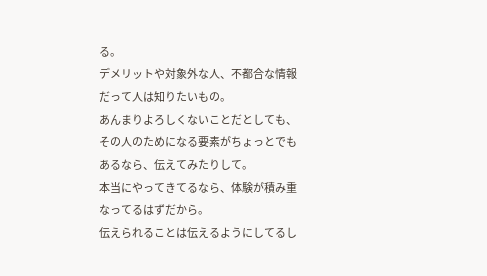る。
デメリットや対象外な人、不都合な情報だって人は知りたいもの。
あんまりよろしくないことだとしても、その人のためになる要素がちょっとでもあるなら、伝えてみたりして。
本当にやってきてるなら、体験が積み重なってるはずだから。
伝えられることは伝えるようにしてるし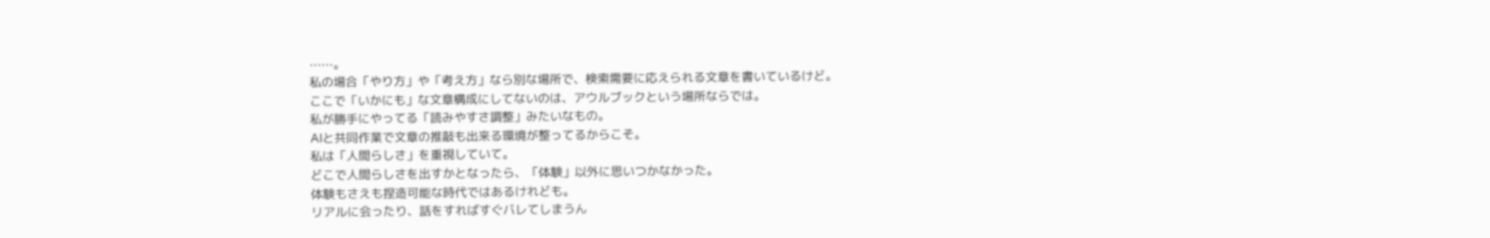⋯⋯。
私の場合「やり方」や「考え方」なら別な場所で、検索需要に応えられる文章を書いているけど。
ここで「いかにも」な文章構成にしてないのは、アウルブックという場所ならでは。
私が勝手にやってる「読みやすさ調整」みたいなもの。
AIと共同作業で文章の推敲も出来る環境が整ってるからこそ。
私は「人間らしさ」を重視していて。
どこで人間らしさを出すかとなったら、「体験」以外に思いつかなかった。
体験もさえも捏造可能な時代ではあるけれども。
リアルに会ったり、話をすればすぐバレてしまうん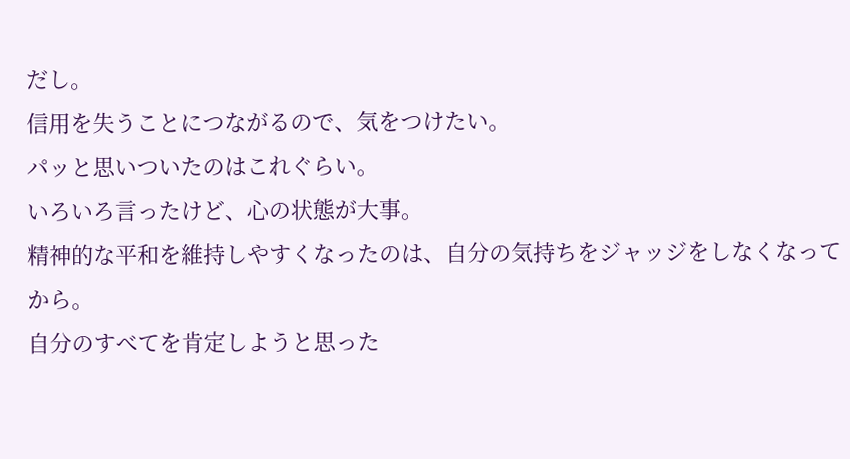だし。
信用を失うことにつながるので、気をつけたい。
パッと思いついたのはこれぐらい。
いろいろ言ったけど、心の状態が大事。
精神的な平和を維持しやすくなったのは、自分の気持ちをジャッジをしなくなってから。
自分のすべてを肯定しようと思った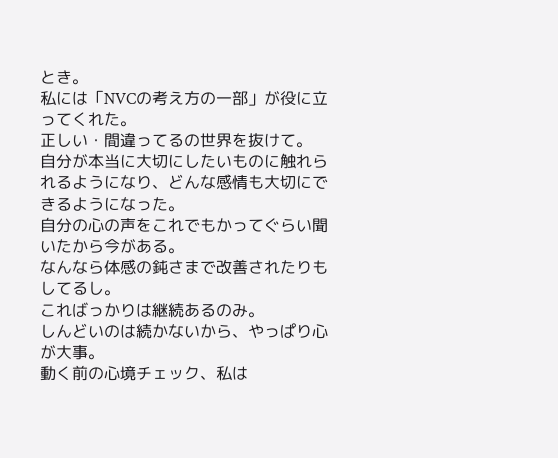とき。
私には「NVCの考え方の一部」が役に立ってくれた。
正しい・間違ってるの世界を抜けて。
自分が本当に大切にしたいものに触れられるようになり、どんな感情も大切にできるようになった。
自分の心の声をこれでもかってぐらい聞いたから今がある。
なんなら体感の鈍さまで改善されたりもしてるし。
こればっかりは継続あるのみ。
しんどいのは続かないから、やっぱり心が大事。
動く前の心境チェック、私は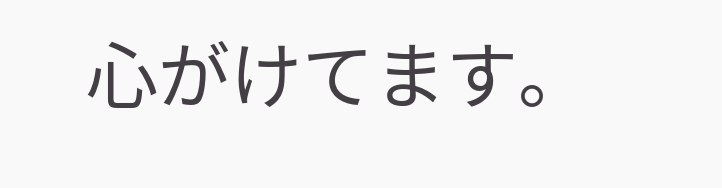心がけてます。